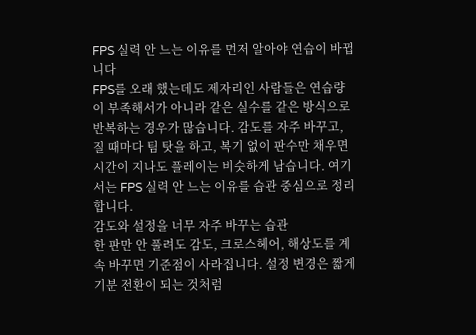FPS 실력 안 느는 이유를 먼저 알아야 연습이 바뀝니다
FPS를 오래 했는데도 제자리인 사람들은 연습량이 부족해서가 아니라 같은 실수를 같은 방식으로 반복하는 경우가 많습니다. 감도를 자주 바꾸고, 질 때마다 팀 탓을 하고, 복기 없이 판수만 채우면 시간이 지나도 플레이는 비슷하게 남습니다. 여기서는 FPS 실력 안 느는 이유를 습관 중심으로 정리합니다.
감도와 설정을 너무 자주 바꾸는 습관
한 판만 안 풀려도 감도, 크로스헤어, 해상도를 계속 바꾸면 기준점이 사라집니다. 설정 변경은 짧게 기분 전환이 되는 것처럼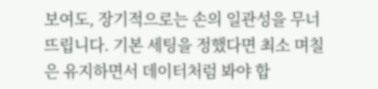보여도, 장기적으로는 손의 일관성을 무너뜨립니다. 기본 세팅을 정했다면 최소 며칠은 유지하면서 데이터처럼 봐야 합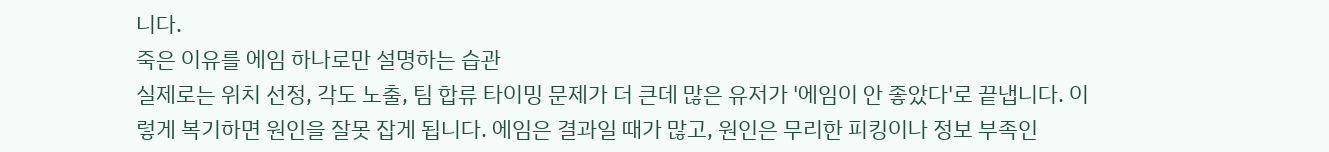니다.
죽은 이유를 에임 하나로만 설명하는 습관
실제로는 위치 선정, 각도 노출, 팀 합류 타이밍 문제가 더 큰데 많은 유저가 '에임이 안 좋았다'로 끝냅니다. 이렇게 복기하면 원인을 잘못 잡게 됩니다. 에임은 결과일 때가 많고, 원인은 무리한 피킹이나 정보 부족인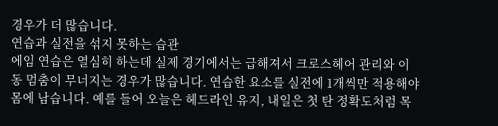경우가 더 많습니다.
연습과 실전을 섞지 못하는 습관
에임 연습은 열심히 하는데 실제 경기에서는 급해져서 크로스헤어 관리와 이동 멈춤이 무너지는 경우가 많습니다. 연습한 요소를 실전에 1개씩만 적용해야 몸에 남습니다. 예를 들어 오늘은 헤드라인 유지, 내일은 첫 탄 정확도처럼 목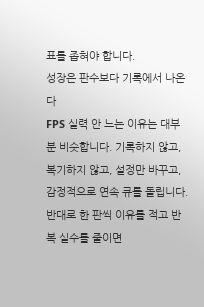표를 좁혀야 합니다.
성장은 판수보다 기록에서 나온다
FPS 실력 안 느는 이유는 대부분 비슷합니다. 기록하지 않고, 복기하지 않고, 설정만 바꾸고, 감정적으로 연속 큐를 돌립니다. 반대로 한 판씩 이유를 적고 반복 실수를 줄이면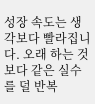성장 속도는 생각보다 빨라집니다. 오래 하는 것보다 같은 실수를 덜 반복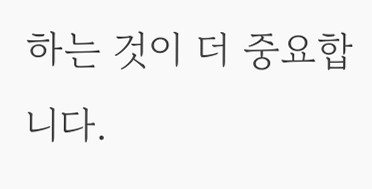하는 것이 더 중요합니다.